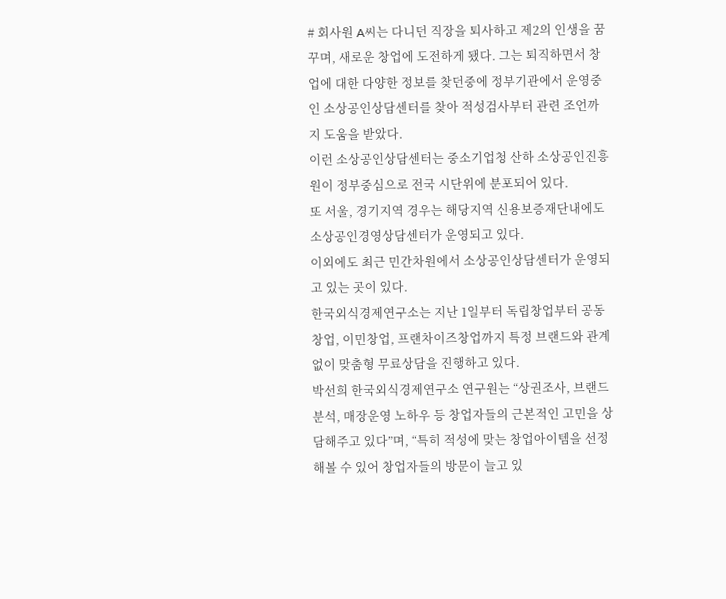# 회사원 A씨는 다니던 직장을 퇴사하고 제2의 인생을 꿈꾸며, 새로운 창업에 도전하게 됐다. 그는 퇴직하면서 창업에 대한 다양한 정보를 찾던중에 정부기관에서 운영중인 소상공인상담센터를 찾아 적성검사부터 관련 조언까지 도움을 받았다.
이런 소상공인상담센터는 중소기업청 산하 소상공인진흥원이 정부중심으로 전국 시단위에 분포되어 있다.
또 서울, 경기지역 경우는 해당지역 신용보증재단내에도 소상공인경영상담센터가 운영되고 있다.
이외에도 최근 민간차원에서 소상공인상담센터가 운영되고 있는 곳이 있다.
한국외식경제연구소는 지난 1일부터 독립창업부터 공동창업, 이민창업, 프랜차이즈창업까지 특정 브랜드와 관계없이 맞춤형 무료상담을 진행하고 있다.
박선희 한국외식경제연구소 연구원는 “상권조사, 브랜드분석, 매장운영 노하우 등 창업자들의 근본적인 고민을 상담해주고 있다”며, “특히 적성에 맞는 창업아이템을 선정해볼 수 있어 창업자들의 방문이 늘고 있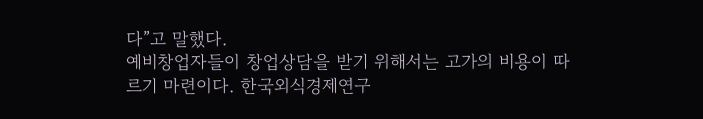다”고 말했다.
예비창업자들이 창업상담을 받기 위해서는 고가의 비용이 따르기 마련이다. 한국외식경제연구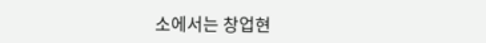소에서는 창업현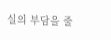실의 부담을 줄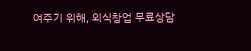여주기 위해, 외식창업 무료상담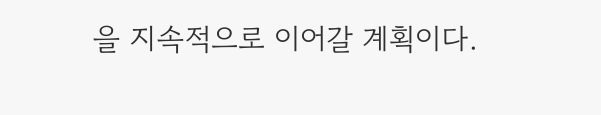을 지속적으로 이어갈 계획이다.